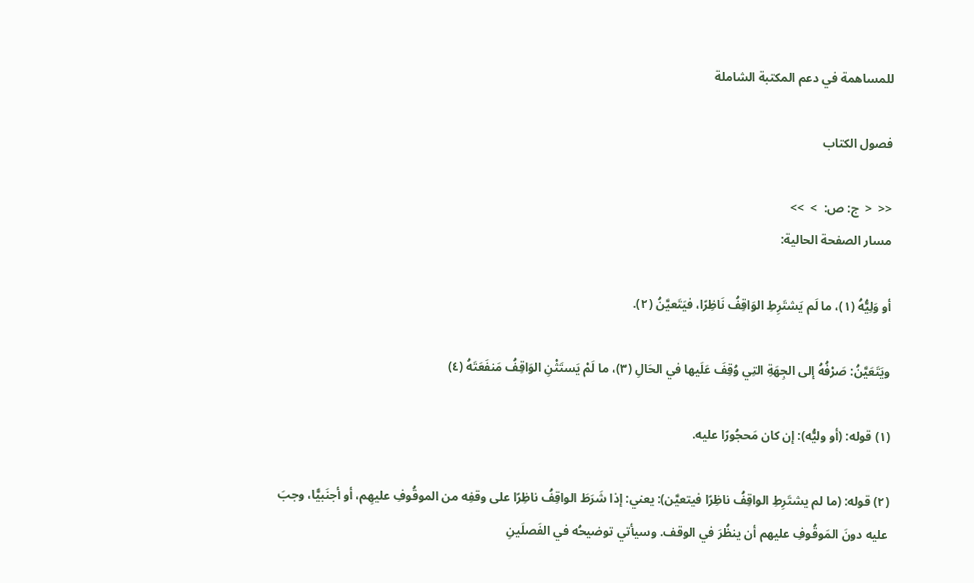للمساهمة في دعم المكتبة الشاملة

فصول الكتاب

<<  <  ج: ص:  >  >>
مسار الصفحة الحالية:

أو وَلِيُّهُ (١)، ما لَم يَشتَرِطِ الوَاقِفُ نَاظِرًا، فيَتَعيَّنُ (٢).

ويَتَعَيَّنُ: صَرْفُهُ إلى الجِهَةِ التِي وُقِفَ عَلَيها في الحَالِ (٣)، ما لَمْ يَستَثْنِ الوَاقِفُ مَنفَعَتَهُ (٤)

(١) قوله: (أو وليُّه): إن كان مَحجُورًا عليه.

(٢) قوله: (ما لم يشتَرِطِ الواقِفُ ناظِرًا فيتعيَّن): يعني: إذا شَرَطَ الواقِفُ ناظِرًا على وقفِه من الموقُوفِ عليهِم، أو أجنَبيًّا، وجبَ عليه دونَ المَوقُوفِ عليهم أن ينظُرَ في الوقف. وسيأتي توضيحُه في الفَصلَينِ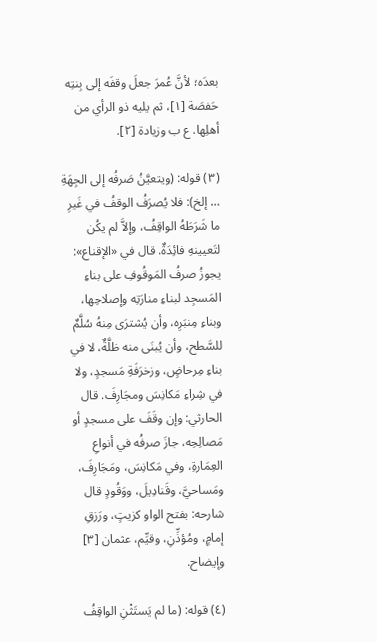بعدَه؛ لأنَّ عُمرَ جعلَ وقفَه إلى بِنتِه حَفصَة [١]، ثم يليه ذو الرأي من أهلِها. ع ب وزيادة [٢].

(٣) قوله: (ويتعيَّنُ صَرفُه إلى الجِهَةِ … إلخ): فلا يُصرَفُ الوقفُ في غَيرِ ما شَرَطَهُ الواقِفُ، وإلاَّ لم يكُن لتَعيينهِ فائِدَةٌ. قال في «الإقناع»: يجوزُ صرفُ المَوقُوفِ على بناءِ المَسجِد لبناءِ منارَتِه وإصلاحِها، وبناءِ مِنبَرِه، وأن يُشترَى مِنهُ سُلَّمٌ للسَّطح، وأن يُبنَى منه ظلَّةٌ، لا في بناءِ مِرحاضٍ، وزخرَفَةِ مَسجدٍ، ولا في شِراءِ مَكانِسَ ومجَارِفَ. قال الحارثي: وإن وقَفَ على مسجدٍ أو مَصالِحِه، جازَ صرفُه في أنواعِ العِمَارةِ، وفي مَكانِسَ، ومَجَارِفَ، ومَساحيَّ، وقَنادِيلَ، ووَقُودٍ قال شارحه: بفتح الواو كزيتٍ، ورَزقِ إمامٍ، ومُؤذِّنِ، وقيِّم، عثمان [٣] وإيضاح.

(٤) قوله: (ما لم يَستَثْنِ الواقِفُ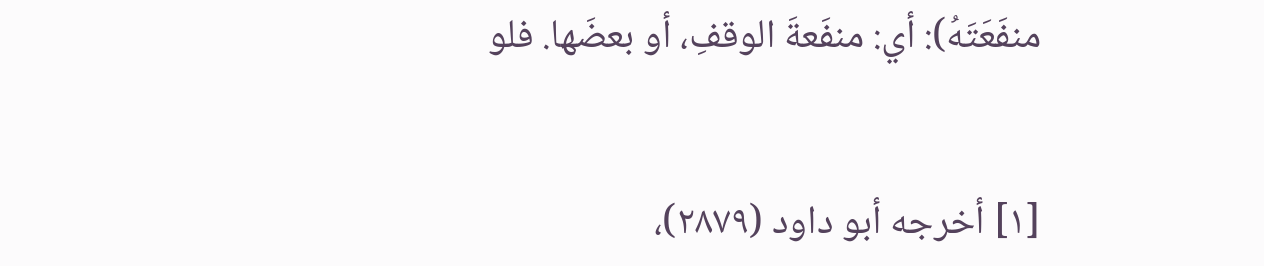منفَعَتَهُ): أي: منفَعةَ الوقفِ، أو بعضَها. فلو


[١] أخرجه أبو داود (٢٨٧٩)،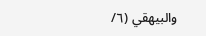والبيهقي (٦/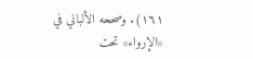١٦١). وصححه الألباني في «الإرواء» تحت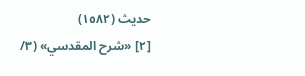حديث (١٥٨٢)
[٢] «شرح المقدسي» (٣/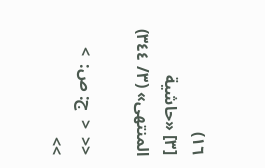١٦)
[٣] «حاشية المنتهى» (٣/ ٣٤٤)

<<  <  ج: ص:  >  >>